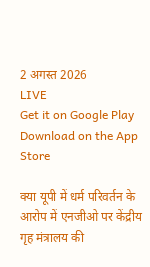2 अगस्त 2026
LIVE
Get it on Google Play Download on the App Store

क्या यूपी में धर्म परिवर्तन के आरोप में एनजीओ पर केंद्रीय गृह मंत्रालय की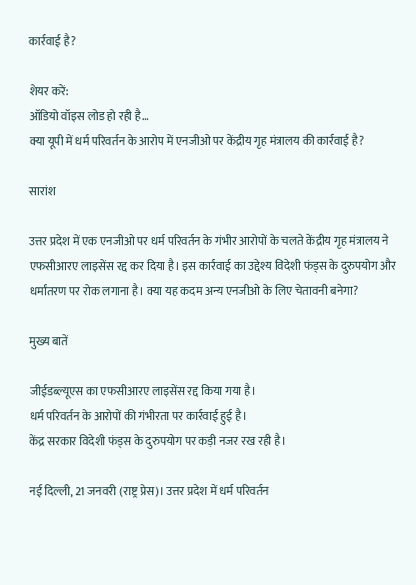कार्रवाई है?

शेयर करें:
ऑडियो वॉइस लोड हो रही है…
क्या यूपी में धर्म परिवर्तन के आरोप में एनजीओ पर केंद्रीय गृह मंत्रालय की कार्रवाई है?

सारांश

उत्तर प्रदेश में एक एनजीओ पर धर्म परिवर्तन के गंभीर आरोपों के चलते केंद्रीय गृह मंत्रालय ने एफसीआरए लाइसेंस रद्द कर दिया है। इस कार्रवाई का उद्देश्य विदेशी फंड्स के दुरुपयोग और धर्मांतरण पर रोक लगाना है। क्या यह कदम अन्य एनजीओ के लिए चेतावनी बनेगा?

मुख्य बातें

जीईडब्ल्यूएस का एफसीआरए लाइसेंस रद्द किया गया है।
धर्म परिवर्तन के आरोपों की गंभीरता पर कार्रवाई हुई है।
केंद्र सरकार विदेशी फंड्स के दुरुपयोग पर कड़ी नजर रख रही है।

नई दिल्ली, 21 जनवरी (राष्ट्र प्रेस)। उत्तर प्रदेश में धर्म परिवर्तन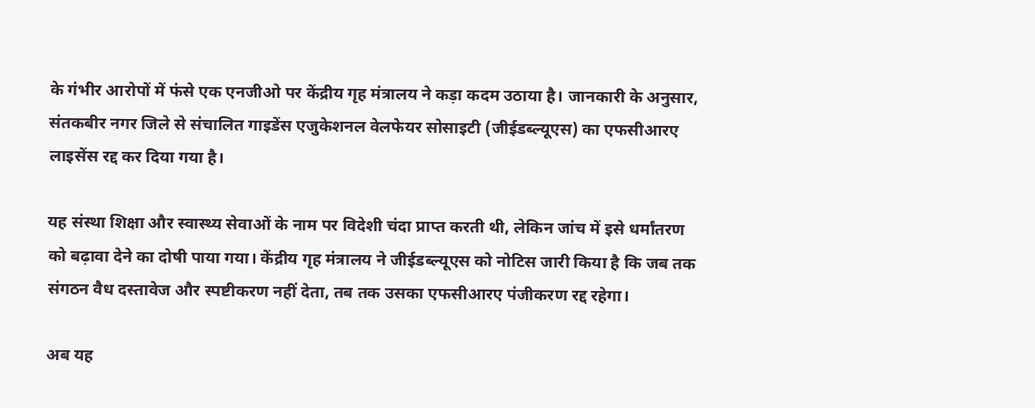के गंभीर आरोपों में फंसे एक एनजीओ पर केंद्रीय गृह मंत्रालय ने कड़ा कदम उठाया है। जानकारी के अनुसार, संतकबीर नगर जिले से संचालित गाइडेंस एजुकेशनल वेलफेयर सोसाइटी (जीईडब्ल्यूएस) का एफसीआरए लाइसेंस रद्द कर दिया गया है।

यह संस्था शिक्षा और स्वास्थ्य सेवाओं के नाम पर विदेशी चंदा प्राप्त करती थी, लेकिन जांच में इसे धर्मांतरण को बढ़ावा देने का दोषी पाया गया। केंद्रीय गृह मंत्रालय ने जीईडब्ल्यूएस को नोटिस जारी किया है कि जब तक संगठन वैध दस्तावेज और स्पष्टीकरण नहीं देता, तब तक उसका एफसीआरए पंजीकरण रद्द रहेगा।

अब यह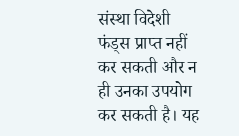संस्था विदेशी फंड्स प्राप्त नहीं कर सकती और न ही उनका उपयोग कर सकती है। यह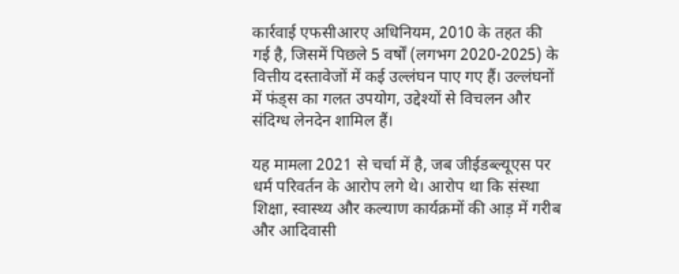कार्रवाई एफसीआरए अधिनियम, 2010 के तहत की गई है, जिसमें पिछले 5 वर्षों (लगभग 2020-2025) के वित्तीय दस्तावेजों में कई उल्लंघन पाए गए हैं। उल्लंघनों में फंड्स का गलत उपयोग, उद्देश्यों से विचलन और संदिग्ध लेनदेन शामिल हैं।

यह मामला 2021 से चर्चा में है, जब जीईडब्ल्यूएस पर धर्म परिवर्तन के आरोप लगे थे। आरोप था कि संस्था शिक्षा, स्वास्थ्य और कल्याण कार्यक्रमों की आड़ में गरीब और आदिवासी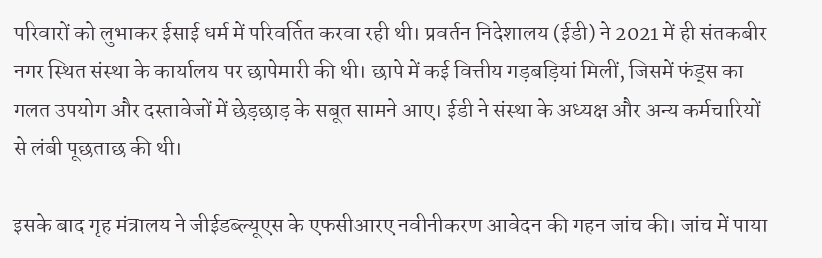परिवारों को लुभाकर ईसाई धर्म में परिवर्तित करवा रही थी। प्रवर्तन निदेशालय (ईडी) ने 2021 में ही संतकबीर नगर स्थित संस्था के कार्यालय पर छापेमारी की थी। छापे में कई वित्तीय गड़बड़ियां मिलीं, जिसमें फंड्स का गलत उपयोग और दस्तावेजों में छेड़छाड़ के सबूत सामने आए। ईडी ने संस्था के अध्यक्ष और अन्य कर्मचारियों से लंबी पूछताछ की थी।

इसके बाद गृह मंत्रालय ने जीईडब्ल्यूएस के एफसीआरए नवीनीकरण आवेदन की गहन जांच की। जांच में पाया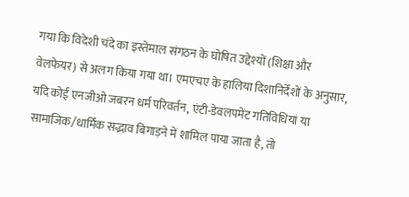गया कि विदेशी चंदे का इस्तेमाल संगठन के घोषित उद्देश्यों (शिक्षा और वेलफेयर) से अलग किया गया था। एमएचए के हालिया दिशानिर्देशों के अनुसार, यदि कोई एनजीओ जबरन धर्म परिवर्तन, एंटी-डेवलपमेंट गतिविधियां या सामाजिक/धार्मिक सद्भाव बिगाड़ने में शामिल पाया जाता है, तो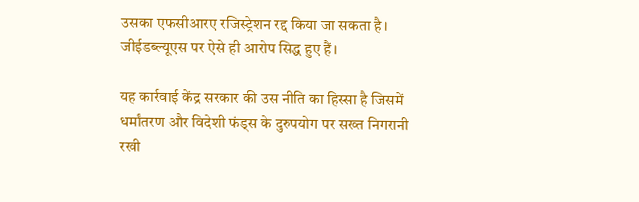उसका एफसीआरए रजिस्ट्रेशन रद्द किया जा सकता है। जीईडब्ल्यूएस पर ऐसे ही आरोप सिद्ध हुए हैं।

यह कार्रवाई केंद्र सरकार की उस नीति का हिस्सा है जिसमें धर्मांतरण और विदेशी फंड्स के दुरुपयोग पर सख्त निगरानी रखी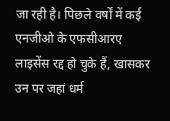जा रही है। पिछले वर्षों में कई एनजीओ के एफसीआरए लाइसेंस रद्द हो चुके हैं, खासकर उन पर जहां धर्म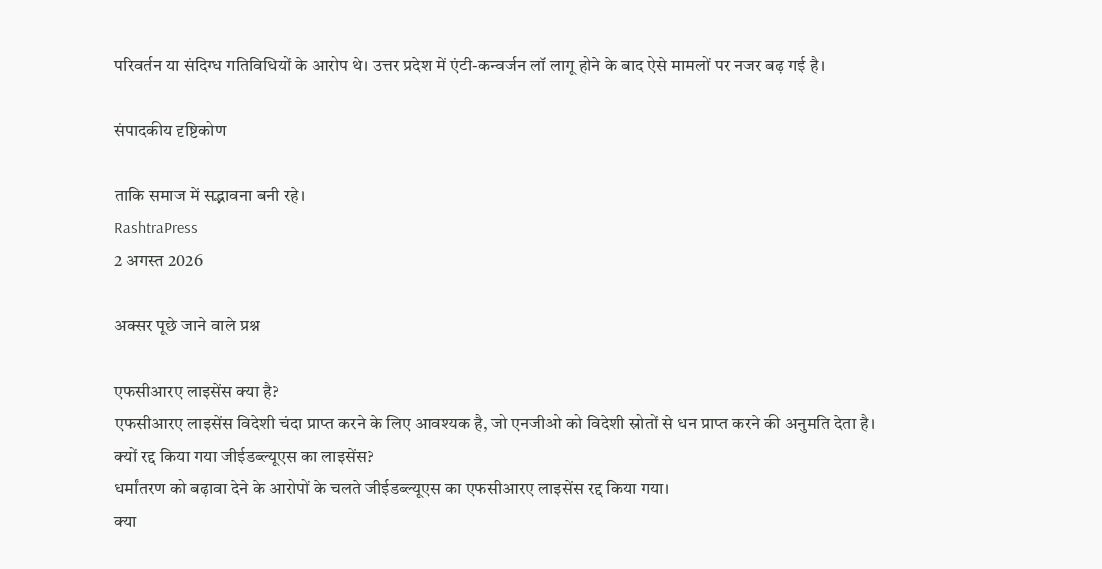परिवर्तन या संदिग्ध गतिविधियों के आरोप थे। उत्तर प्रदेश में एंटी-कन्वर्जन लॉ लागू होने के बाद ऐसे मामलों पर नजर बढ़ गई है।

संपादकीय दृष्टिकोण

ताकि समाज में सद्भावना बनी रहे।
RashtraPress
2 अगस्त 2026

अक्सर पूछे जाने वाले प्रश्न

एफसीआरए लाइसेंस क्या है?
एफसीआरए लाइसेंस विदेशी चंदा प्राप्त करने के लिए आवश्यक है, जो एनजीओ को विदेशी स्रोतों से धन प्राप्त करने की अनुमति देता है।
क्यों रद्द किया गया जीईडब्ल्यूएस का लाइसेंस?
धर्मांतरण को बढ़ावा देने के आरोपों के चलते जीईडब्ल्यूएस का एफसीआरए लाइसेंस रद्द किया गया।
क्या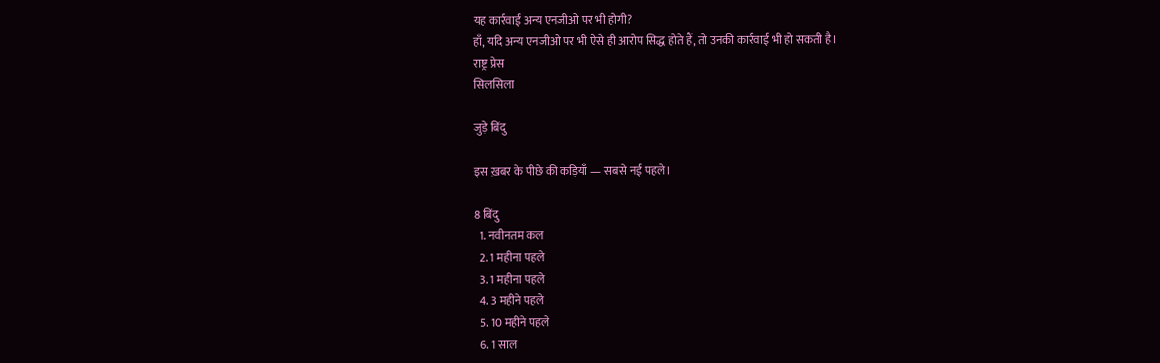यह कार्रवाई अन्य एनजीओ पर भी होगी?
हाँ, यदि अन्य एनजीओ पर भी ऐसे ही आरोप सिद्ध होते हैं, तो उनकी कार्रवाई भी हो सकती है।
राष्ट्र प्रेस
सिलसिला

जुड़े बिंदु

इस ख़बर के पीछे की कड़ियाँ — सबसे नई पहले।

8 बिंदु
  1. नवीनतम कल
  2. 1 महीना पहले
  3. 1 महीना पहले
  4. 3 महीने पहले
  5. 10 महीने पहले
  6. 1 साल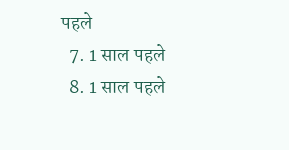पहले
  7. 1 साल पहले
  8. 1 साल पहले